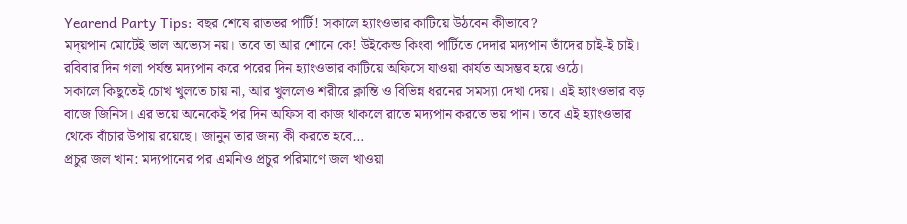Yearend Party Tips: বছর শেষে রাতভর পার্টি! সকালে হ্যাংওভার কাটিয়ে উঠবেন কীভাবে?
মদ্য়পান মোটেই ভাল অভ্যেস নয়। তবে তা আর শোনে কে! উইকেন্ড কিংবা পার্টিতে দেদার মদ্যপান তাঁদের চাই-ই চাই। রবিবার দিন গলা পর্যন্ত মদ্যপান করে পরের দিন হ্যাংওভার কাটিয়ে অফিসে যাওয়া কার্যত অসম্ভব হয়ে ওঠে।
সকালে কিছুতেই চোখ খুলতে চায় না, আর খুললেও শরীরে ক্লান্তি ও বিভিন্ন ধরনের সমস্যা দেখা দেয়। এই হ্যাংওভার বড় বাজে জিনিস। এর ভয়ে অনেকেই পর দিন অফিস বা কাজ থাকলে রাতে মদ্যপান করতে ভয় পান। তবে এই হ্যাংওভার থেকে বাঁচার উপায় রয়েছে। জানুন তার জন্য কী করতে হবে…
প্রচুর জল খান: মদ্যপানের পর এমনিও প্রচুর পরিমাণে জল খাওয়া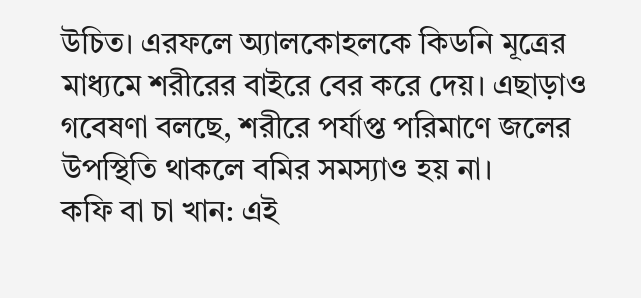উচিত। এরফলে অ্যালকোহলকে কিডনি মূত্রের মাধ্যমে শরীরের বাইরে বের করে দেয়। এছাড়াও গবেষণা বলছে, শরীরে পর্যাপ্ত পরিমাণে জলের উপস্থিতি থাকলে বমির সমস্যাও হয় না।
কফি বা চা খান: এই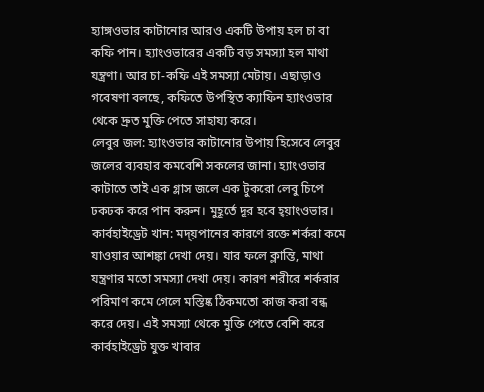হ্যাঙ্গওভার কাটানোর আরও একটি উপায় হল চা বা কফি পান। হ্যাংওভারের একটি বড় সমস্যা হল মাথা যন্ত্রণা। আর চা-কফি এই সমস্যা মেটায়। এছাড়াও গবেষণা বলছে, কফিতে উপস্থিত ক্যাফিন হ্যাংওভার থেকে দ্রুত মুক্তি পেতে সাহায্য করে।
লেবুর জল: হ্যাংওভার কাটানোর উপায় হিসেবে লেবুর জলের ব্যবহার কমবেশি সকলের জানা। হ্যাংওভার কাটাতে তাই এক গ্লাস জলে এক টুকরো লেবু চিপে ঢকঢক করে পান করুন। মুহূর্তে দূর হবে হ্য়াংওভার।
কার্বহাইড্রেট খান: মদ্য়পানের কারণে রক্তে শর্করা কমে যাওয়ার আশঙ্কা দেখা দেয়। যার ফলে ক্লান্তি, মাথা যন্ত্রণার মতো সমস্যা দেখা দেয়। কারণ শরীরে শর্করার পরিমাণ কমে গেলে মস্তিষ্ক ঠিকমতো কাজ করা বন্ধ করে দেয়। এই সমস্যা থেকে মুক্তি পেতে বেশি করে কার্বহাইড্রেট যুক্ত খাবার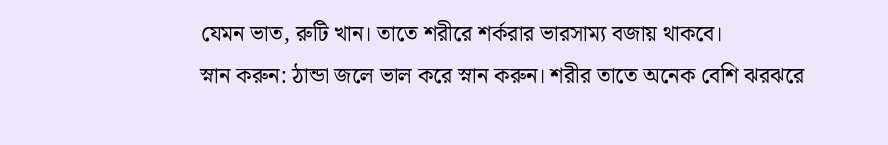যেমন ভাত, রুটি খান। তাতে শরীরে শর্করার ভারসাম্য বজায় থাকবে।
স্নান করুন: ঠান্ডা জলে ভাল করে স্নান করুন। শরীর তাতে অনেক বেশি ঝরঝরে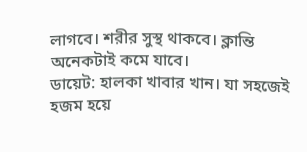লাগবে। শরীর সুস্থ থাকবে। ক্লান্তি অনেকটাই কমে যাবে।
ডায়েট: হালকা খাবার খান। যা সহজেই হজম হয়ে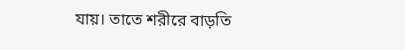যায়। তাতে শরীরে বাড়তি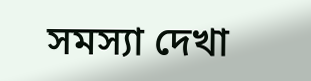সমস্যা দেখা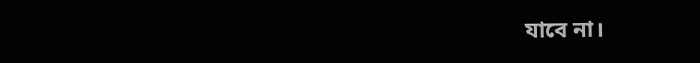যাবে না।